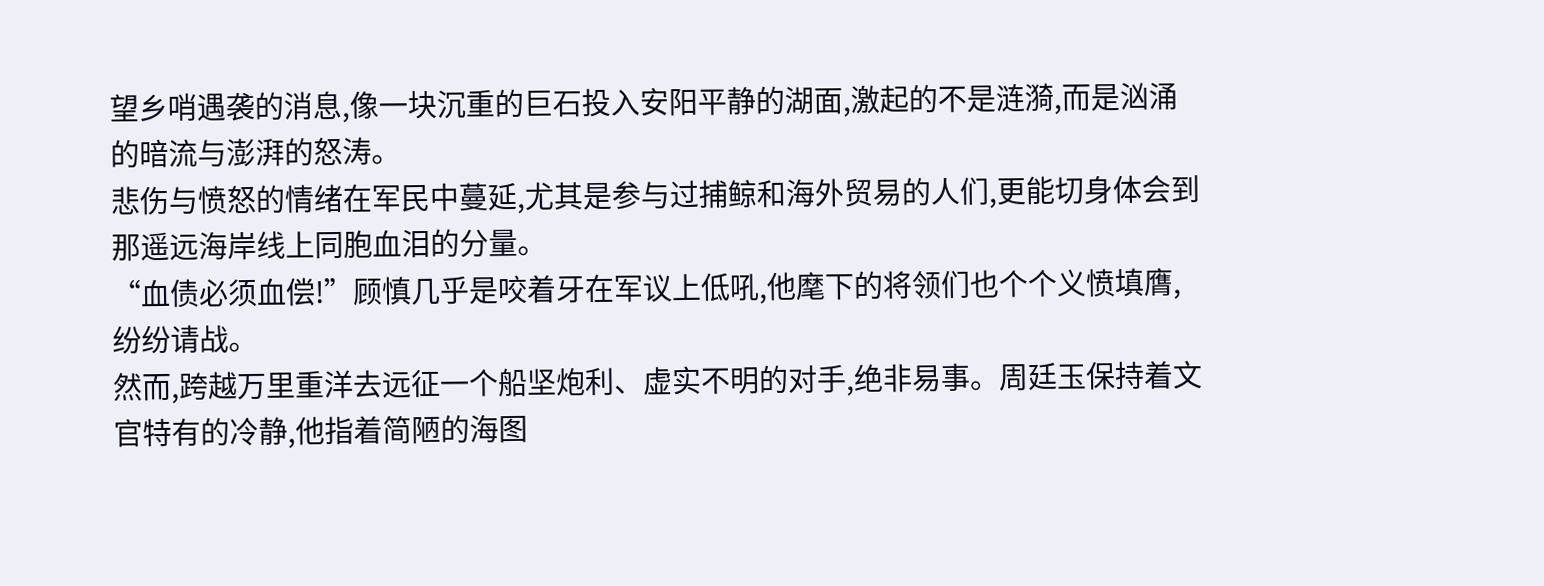望乡哨遇袭的消息,像一块沉重的巨石投入安阳平静的湖面,激起的不是涟漪,而是汹涌的暗流与澎湃的怒涛。
悲伤与愤怒的情绪在军民中蔓延,尤其是参与过捕鲸和海外贸易的人们,更能切身体会到那遥远海岸线上同胞血泪的分量。
“血债必须血偿!”顾慎几乎是咬着牙在军议上低吼,他麾下的将领们也个个义愤填膺,纷纷请战。
然而,跨越万里重洋去远征一个船坚炮利、虚实不明的对手,绝非易事。周廷玉保持着文官特有的冷静,他指着简陋的海图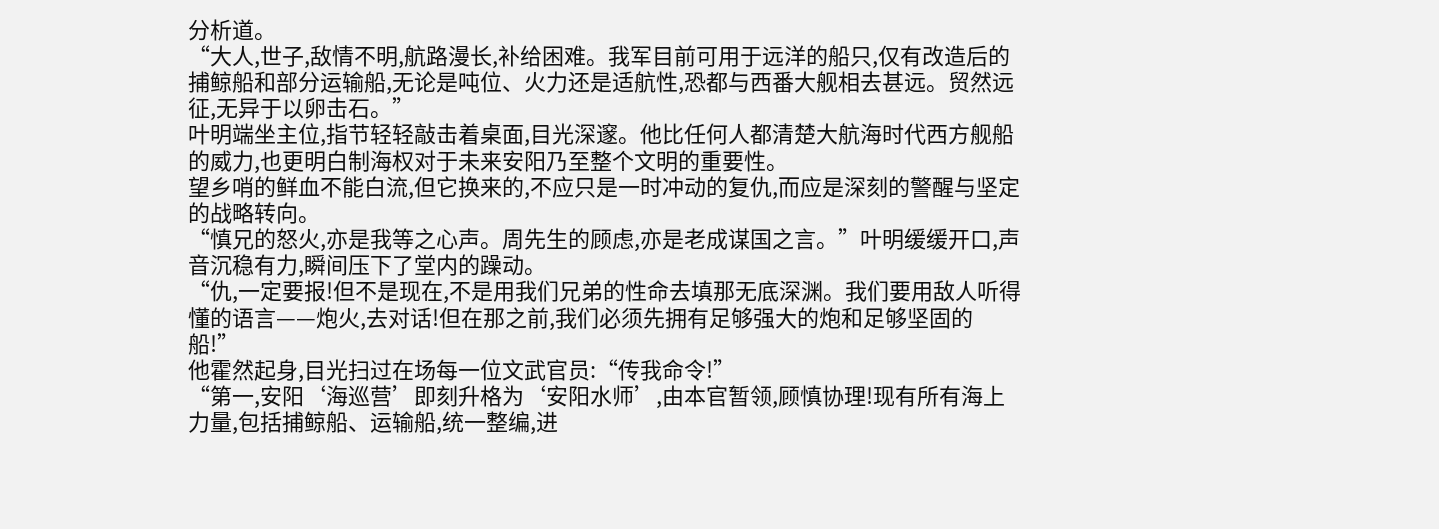分析道。
“大人,世子,敌情不明,航路漫长,补给困难。我军目前可用于远洋的船只,仅有改造后的捕鲸船和部分运输船,无论是吨位、火力还是适航性,恐都与西番大舰相去甚远。贸然远征,无异于以卵击石。”
叶明端坐主位,指节轻轻敲击着桌面,目光深邃。他比任何人都清楚大航海时代西方舰船的威力,也更明白制海权对于未来安阳乃至整个文明的重要性。
望乡哨的鲜血不能白流,但它换来的,不应只是一时冲动的复仇,而应是深刻的警醒与坚定的战略转向。
“慎兄的怒火,亦是我等之心声。周先生的顾虑,亦是老成谋国之言。”叶明缓缓开口,声音沉稳有力,瞬间压下了堂内的躁动。
“仇,一定要报!但不是现在,不是用我们兄弟的性命去填那无底深渊。我们要用敌人听得懂的语言——炮火,去对话!但在那之前,我们必须先拥有足够强大的炮和足够坚固的船!”
他霍然起身,目光扫过在场每一位文武官员:“传我命令!”
“第一,安阳‘海巡营’即刻升格为‘安阳水师’,由本官暂领,顾慎协理!现有所有海上力量,包括捕鲸船、运输船,统一整编,进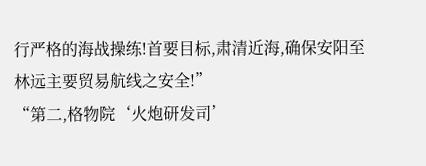行严格的海战操练!首要目标,肃清近海,确保安阳至林远主要贸易航线之安全!”
“第二,格物院‘火炮研发司’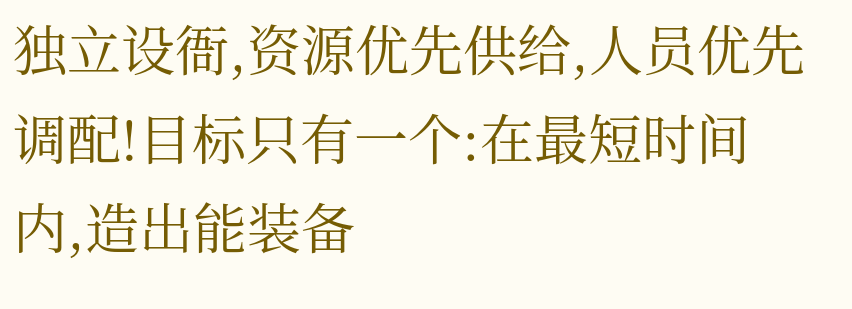独立设衙,资源优先供给,人员优先调配!目标只有一个:在最短时间内,造出能装备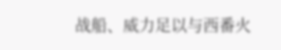战船、威力足以与西番火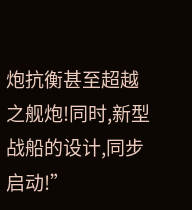炮抗衡甚至超越之舰炮!同时,新型战船的设计,同步启动!”